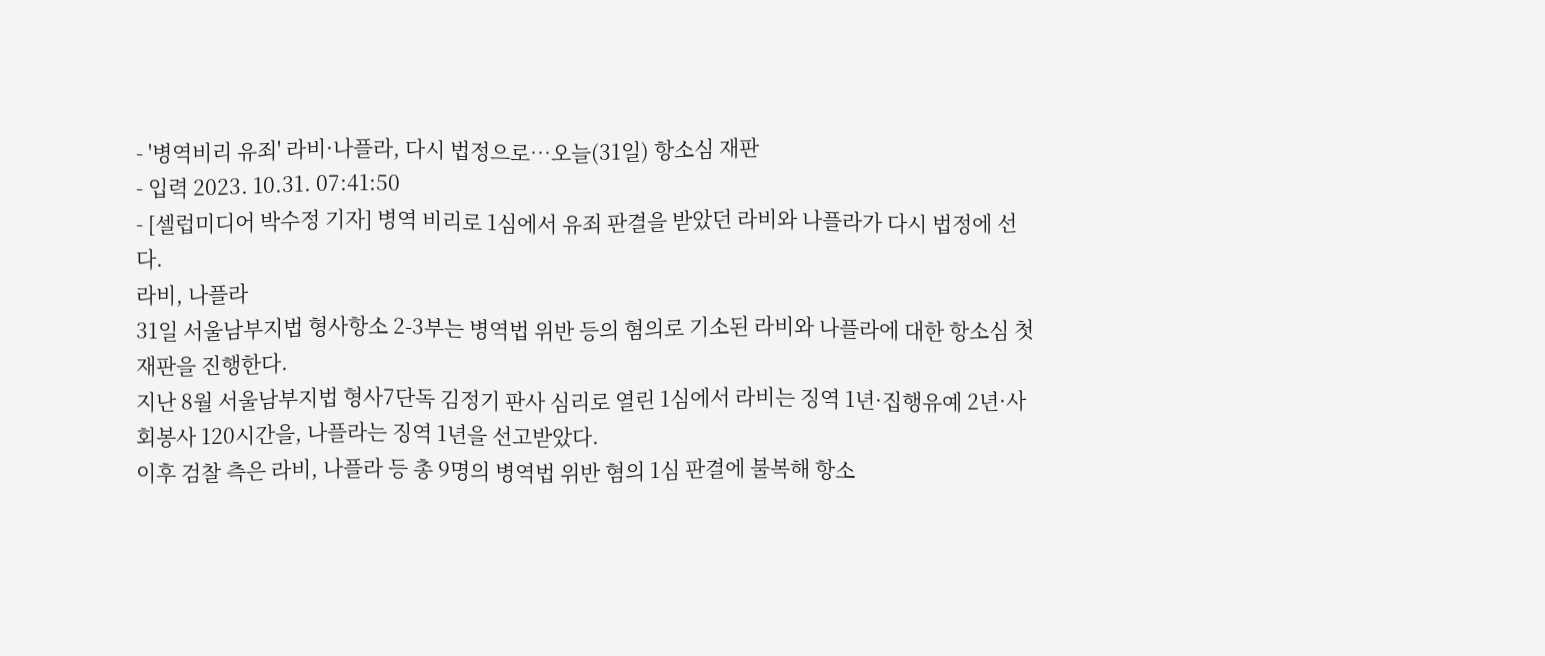- '병역비리 유죄' 라비·나플라, 다시 법정으로…오늘(31일) 항소심 재판
- 입력 2023. 10.31. 07:41:50
- [셀럽미디어 박수정 기자] 병역 비리로 1심에서 유죄 판결을 받았던 라비와 나플라가 다시 법정에 선다.
라비, 나플라
31일 서울남부지법 형사항소 2-3부는 병역법 위반 등의 혐의로 기소된 라비와 나플라에 대한 항소심 첫 재판을 진행한다.
지난 8월 서울남부지법 형사7단독 김정기 판사 심리로 열린 1심에서 라비는 징역 1년·집행유예 2년·사회봉사 120시간을, 나플라는 징역 1년을 선고받았다.
이후 검찰 측은 라비, 나플라 등 총 9명의 병역법 위반 혐의 1심 판결에 불복해 항소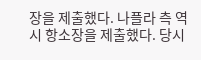장을 제출했다. 나플라 측 역시 항소장을 제출했다. 당시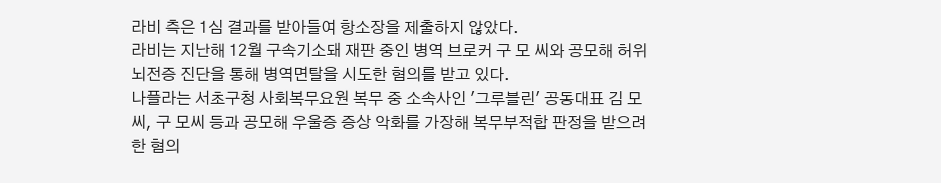라비 측은 1심 결과를 받아들여 항소장을 제출하지 않았다.
라비는 지난해 12월 구속기소돼 재판 중인 병역 브로커 구 모 씨와 공모해 허위 뇌전증 진단을 통해 병역면탈을 시도한 혐의를 받고 있다.
나플라는 서초구청 사회복무요원 복무 중 소속사인 '그루블린' 공동대표 김 모씨, 구 모씨 등과 공모해 우울증 증상 악화를 가장해 복무부적합 판정을 받으려 한 혐의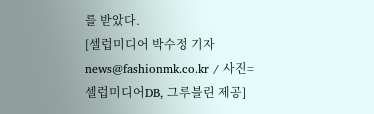를 받았다.
[셀럽미디어 박수정 기자 news@fashionmk.co.kr / 사진=셀럽미디어DB, 그루블린 제공]